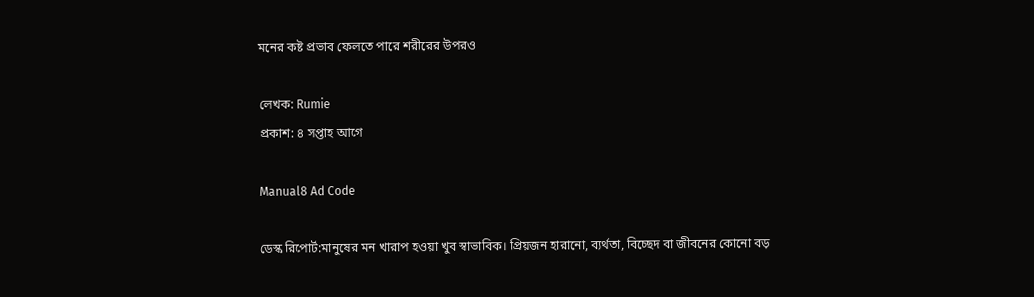মনের কষ্ট প্রভাব ফেলতে পারে শরীরের উপরও

লেখক: Rumie
প্রকাশ: ৪ সপ্তাহ আগে

Manual8 Ad Code

ডেস্ক রিপোর্ট:মানুষের মন খারাপ হওয়া খুব স্বাভাবিক। প্রিয়জন হারানো, ব্যর্থতা, বিচ্ছেদ বা জীবনের কোনো বড়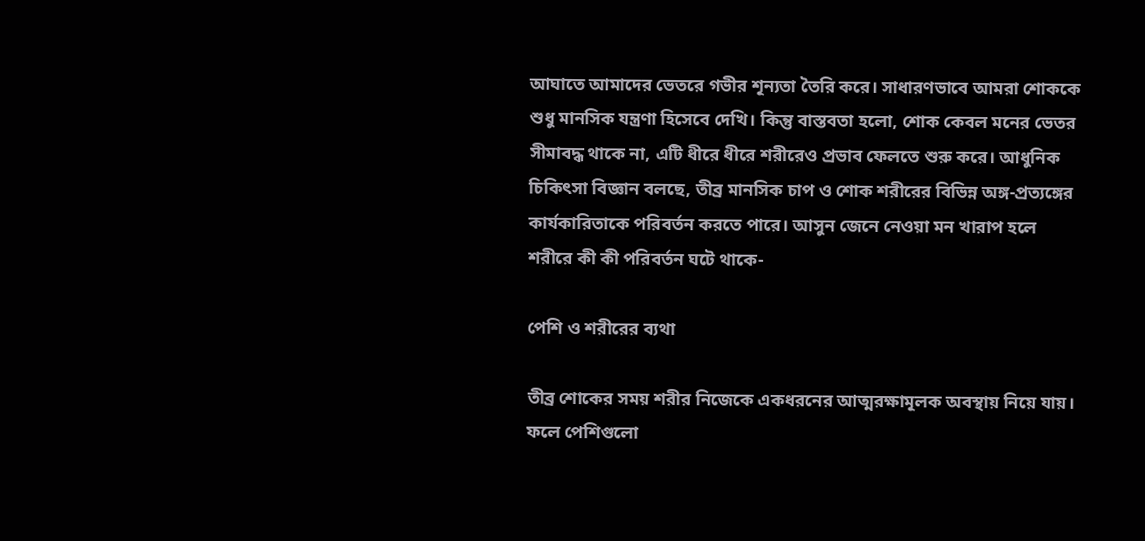আঘাতে আমাদের ভেতরে গভীর শূন্যতা তৈরি করে। সাধারণভাবে আমরা শোককে শুধু মানসিক যন্ত্রণা হিসেবে দেখি। কিন্তু বাস্তবতা হলো, শোক কেবল মনের ভেতর সীমাবদ্ধ থাকে না, এটি ধীরে ধীরে শরীরেও প্রভাব ফেলতে শুরু করে। আধুনিক চিকিৎসা বিজ্ঞান বলছে, তীব্র মানসিক চাপ ও শোক শরীরের বিভিন্ন অঙ্গ-প্রত্যঙ্গের কার্যকারিতাকে পরিবর্তন করতে পারে। আসুন জেনে নেওয়া মন খারাপ হলে শরীরে কী কী পরিবর্তন ঘটে থাকে-

পেশি ও শরীরের ব্যথা

তীব্র শোকের সময় শরীর নিজেকে একধরনের আত্মরক্ষামূলক অবস্থায় নিয়ে যায়। ফলে পেশিগুলো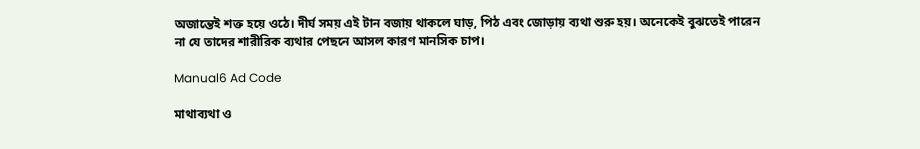অজান্তেই শক্ত হয়ে ওঠে। দীর্ঘ সময় এই টান বজায় থাকলে ঘাড়, পিঠ এবং জোড়ায় ব্যথা শুরু হয়। অনেকেই বুঝতেই পারেন না যে তাদের শারীরিক ব্যথার পেছনে আসল কারণ মানসিক চাপ।

Manual6 Ad Code

মাথাব্যথা ও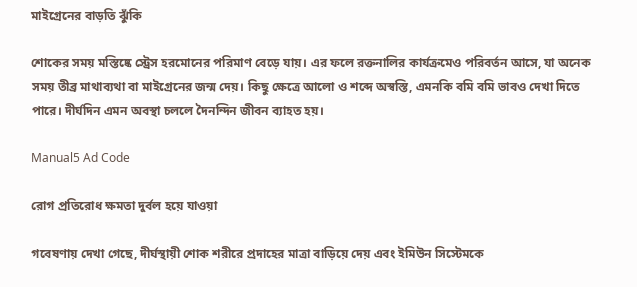মাইগ্রেনের বাড়তি ঝুঁকি

শোকের সময় মস্তিষ্কে স্ট্রেস হরমোনের পরিমাণ বেড়ে যায়। এর ফলে রক্তনালির কার্যক্রমেও পরিবর্তন আসে, যা অনেক সময় তীব্র মাথাব্যথা বা মাইগ্রেনের জন্ম দেয়। কিছু ক্ষেত্রে আলো ও শব্দে অস্বস্তি, এমনকি বমি বমি ভাবও দেখা দিতে পারে। দীর্ঘদিন এমন অবস্থা চললে দৈনন্দিন জীবন ব্যাহত হয়।

Manual5 Ad Code

রোগ প্রতিরোধ ক্ষমতা দুর্বল হয়ে যাওয়া

গবেষণায় দেখা গেছে, দীর্ঘস্থায়ী শোক শরীরে প্রদাহের মাত্রা বাড়িয়ে দেয় এবং ইমিউন সিস্টেমকে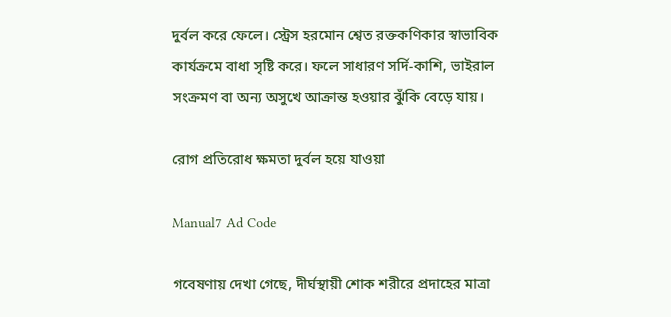দুর্বল করে ফেলে। স্ট্রেস হরমোন শ্বেত রক্তকণিকার স্বাভাবিক কার্যক্রমে বাধা সৃষ্টি করে। ফলে সাধারণ সর্দি-কাশি, ভাইরাল সংক্রমণ বা অন্য অসুখে আক্রান্ত হওয়ার ঝুঁকি বেড়ে যায়।

রোগ প্রতিরোধ ক্ষমতা দুর্বল হয়ে যাওয়া

Manual7 Ad Code

গবেষণায় দেখা গেছে, দীর্ঘস্থায়ী শোক শরীরে প্রদাহের মাত্রা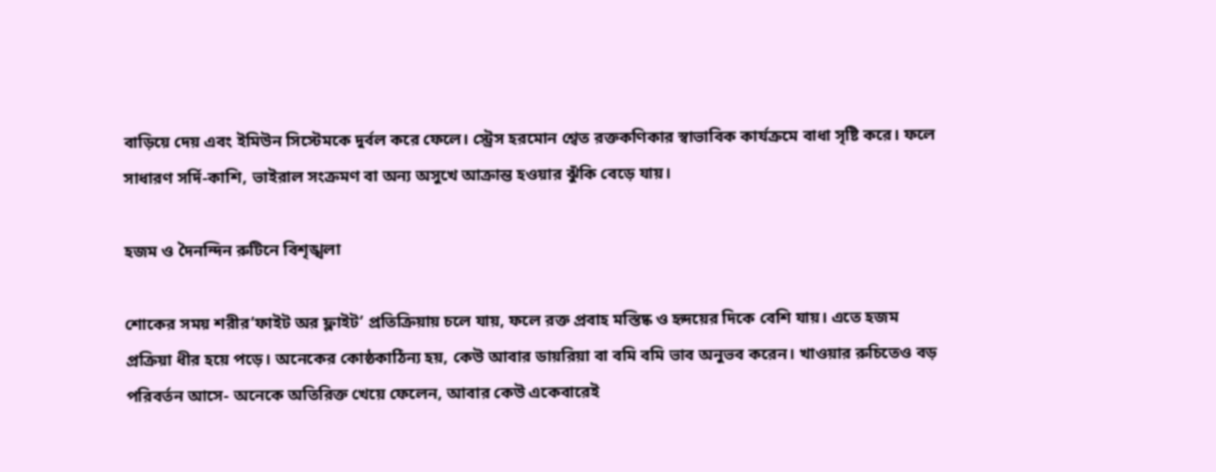বাড়িয়ে দেয় এবং ইমিউন সিস্টেমকে দুর্বল করে ফেলে। স্ট্রেস হরমোন শ্বেত রক্তকণিকার স্বাভাবিক কার্যক্রমে বাধা সৃষ্টি করে। ফলে সাধারণ সর্দি-কাশি, ভাইরাল সংক্রমণ বা অন্য অসুখে আক্রান্ত হওয়ার ঝুঁকি বেড়ে যায়।

হজম ও দৈনন্দিন রুটিনে বিশৃঙ্খলা

শোকের সময় শরীর‘ফাইট অর ফ্লাইট’ প্রতিক্রিয়ায় চলে যায়, ফলে রক্ত প্রবাহ মস্তিষ্ক ও হৃদয়ের দিকে বেশি যায়। এতে হজম প্রক্রিয়া ধীর হয়ে পড়ে। অনেকের কোষ্ঠকাঠিন্য হয়, কেউ আবার ডায়রিয়া বা বমি বমি ভাব অনুভব করেন। খাওয়ার রুচিতেও বড় পরিবর্তন আসে- অনেকে অতিরিক্ত খেয়ে ফেলেন, আবার কেউ একেবারেই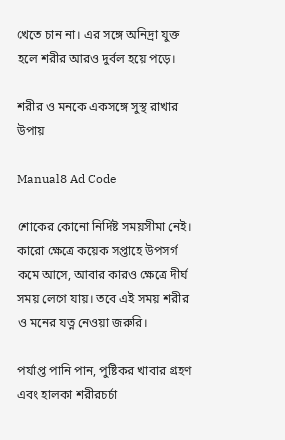খেতে চান না। এর সঙ্গে অনিদ্রা যুক্ত হলে শরীর আরও দুর্বল হয়ে পড়ে।

শরীর ও মনকে একসঙ্গে সুস্থ রাখার উপায়

Manual8 Ad Code

শোকের কোনো নির্দিষ্ট সময়সীমা নেই। কারো ক্ষেত্রে কয়েক সপ্তাহে উপসর্গ কমে আসে, আবার কারও ক্ষেত্রে দীর্ঘ সময় লেগে যায়। তবে এই সময় শরীর ও মনের যত্ন নেওয়া জরুরি।

পর্যাপ্ত পানি পান, পুষ্টিকর খাবার গ্রহণ এবং হালকা শরীরচর্চা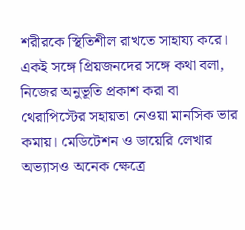শরীরকে স্থিতিশীল রাখতে সাহায্য করে। একই সঙ্গে প্রিয়জনদের সঙ্গে কথা বলা, নিজের অনুভূতি প্রকাশ করা বা থেরাপিস্টের সহায়তা নেওয়া মানসিক ভার কমায়। মেডিটেশন ও ডায়েরি লেখার অভ্যাসও অনেক ক্ষেত্রে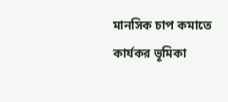মানসিক চাপ কমাতে কার্যকর ভূমিকা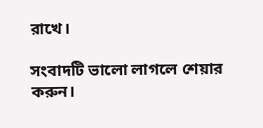রাখে।

সংবাদটি ভালো লাগলে শেয়ার করুন।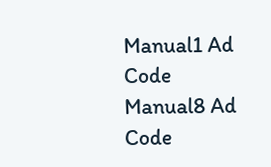Manual1 Ad Code
Manual8 Ad Code